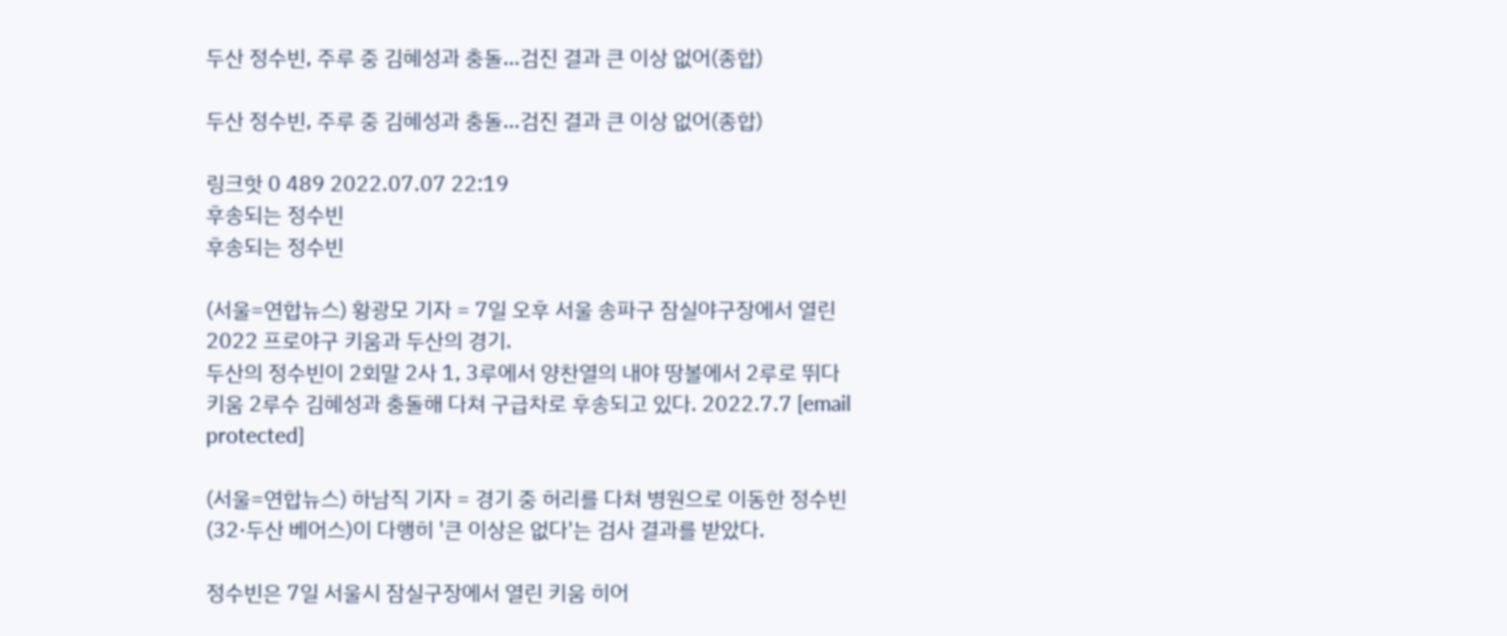두산 정수빈, 주루 중 김혜성과 충돌…검진 결과 큰 이상 없어(종합)

두산 정수빈, 주루 중 김혜성과 충돌…검진 결과 큰 이상 없어(종합)

링크핫 0 489 2022.07.07 22:19
후송되는 정수빈
후송되는 정수빈

(서울=연합뉴스) 황광모 기자 = 7일 오후 서울 송파구 잠실야구장에서 열린 2022 프로야구 키움과 두산의 경기.
두산의 정수빈이 2회말 2사 1, 3루에서 양찬열의 내야 땅볼에서 2루로 뛰다 키움 2루수 김혜성과 충돌해 다쳐 구급차로 후송되고 있다. 2022.7.7 [email protected]

(서울=연합뉴스) 하남직 기자 = 경기 중 허리를 다쳐 병원으로 이동한 정수빈(32·두산 베어스)이 다행히 '큰 이상은 없다'는 검사 결과를 받았다.

정수빈은 7일 서울시 잠실구장에서 열린 키움 히어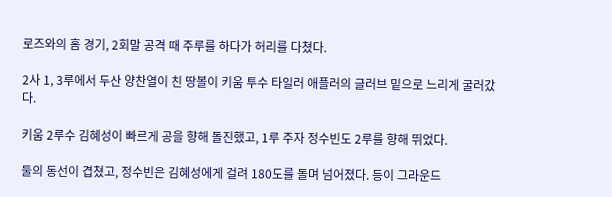로즈와의 홈 경기, 2회말 공격 때 주루를 하다가 허리를 다쳤다.

2사 1, 3루에서 두산 양찬열이 친 땅볼이 키움 투수 타일러 애플러의 글러브 밑으로 느리게 굴러갔다.

키움 2루수 김혜성이 빠르게 공을 향해 돌진했고, 1루 주자 정수빈도 2루를 향해 뛰었다.

둘의 동선이 겹쳤고, 정수빈은 김혜성에게 걸려 180도를 돌며 넘어졌다. 등이 그라운드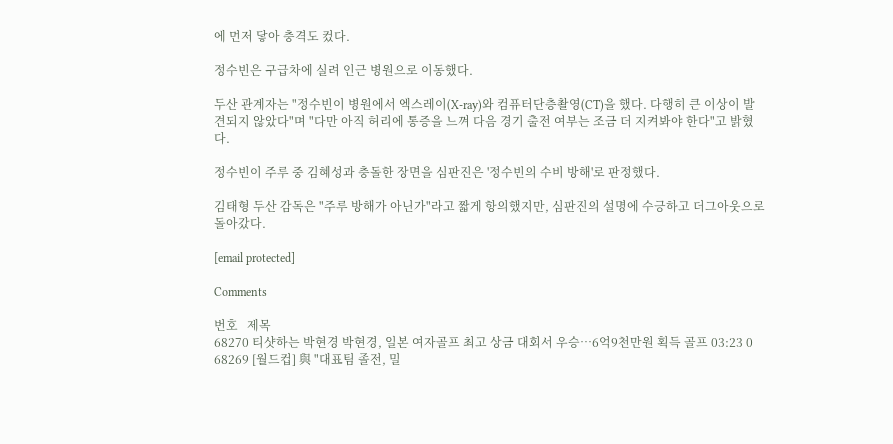에 먼저 닿아 충격도 컸다.

정수빈은 구급차에 실려 인근 병원으로 이동했다.

두산 관계자는 "정수빈이 병원에서 엑스레이(X-ray)와 컴퓨터단층촬영(CT)을 했다. 다행히 큰 이상이 발견되지 않았다"며 "다만 아직 허리에 통증을 느껴 다음 경기 출전 여부는 조금 더 지켜봐야 한다"고 밝혔다.

정수빈이 주루 중 김혜성과 충돌한 장면을 심판진은 '정수빈의 수비 방해'로 판정했다.

김태형 두산 감독은 "주루 방해가 아닌가"라고 짧게 항의했지만, 심판진의 설명에 수긍하고 더그아웃으로 돌아갔다.

[email protected]

Comments

번호   제목
68270 티샷하는 박현경 박현경, 일본 여자골프 최고 상금 대회서 우승…6억9천만원 획득 골프 03:23 0
68269 [월드컵] 與 "대표팀 졸전, 밀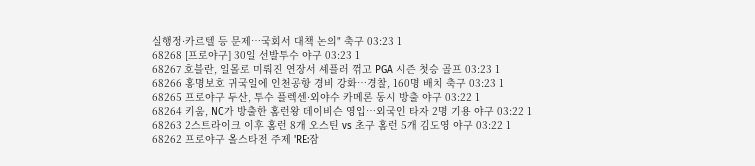실행정·카르텔 등 문제…국회서 대책 논의" 축구 03:23 1
68268 [프로야구] 30일 선발투수 야구 03:23 1
68267 호블란, 일몰로 미뤄진 연장서 셰플러 꺾고 PGA 시즌 첫승 골프 03:23 1
68266 홍명보호 귀국일에 인천공항 경비 강화…경찰, 160명 배치 축구 03:23 1
68265 프로야구 두산, 투수 플렉센·외야수 카메론 동시 방출 야구 03:22 1
68264 키움, NC가 방출한 홈런왕 데이비슨 영입…외국인 타자 2명 기용 야구 03:22 1
68263 2스트라이크 이후 홈런 8개 오스틴 vs 초구 홈런 5개 김도영 야구 03:22 1
68262 프로야구 올스타전 주제 'RE:잠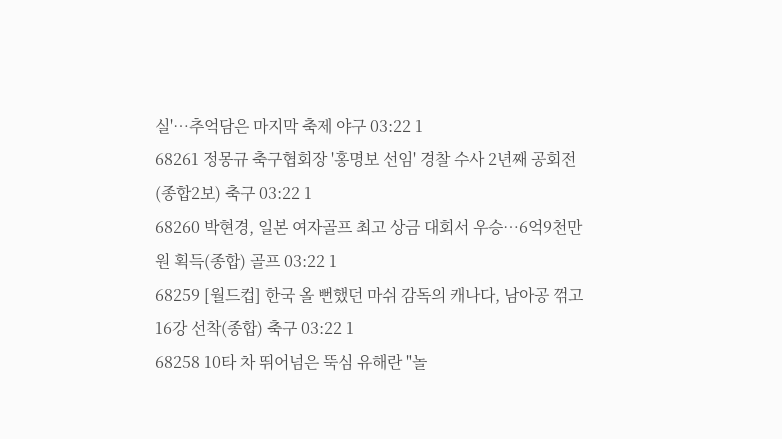실'…추억담은 마지막 축제 야구 03:22 1
68261 정몽규 축구협회장 '홍명보 선임' 경찰 수사 2년째 공회전(종합2보) 축구 03:22 1
68260 박현경, 일본 여자골프 최고 상금 대회서 우승…6억9천만원 획득(종합) 골프 03:22 1
68259 [월드컵] 한국 올 뻔했던 마쉬 감독의 캐나다, 남아공 꺾고 16강 선착(종합) 축구 03:22 1
68258 10타 차 뛰어넘은 뚝심 유해란 "놀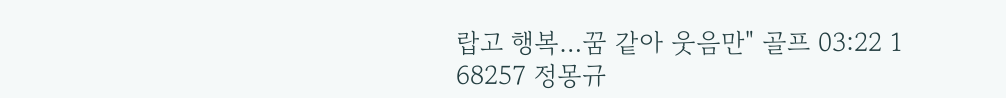랍고 행복…꿈 같아 웃음만" 골프 03:22 1
68257 정몽규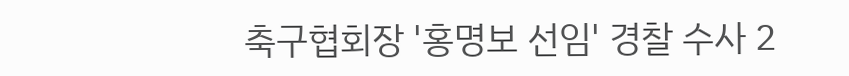축구협회장 '홍명보 선임' 경찰 수사 2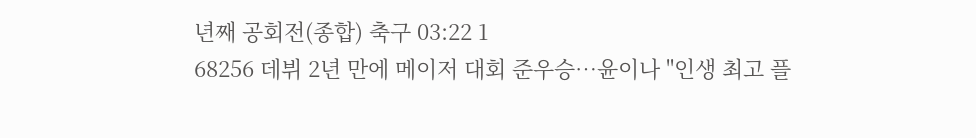년째 공회전(종합) 축구 03:22 1
68256 데뷔 2년 만에 메이저 대회 준우승…윤이나 "인생 최고 플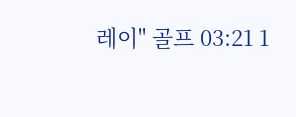레이" 골프 03:21 1